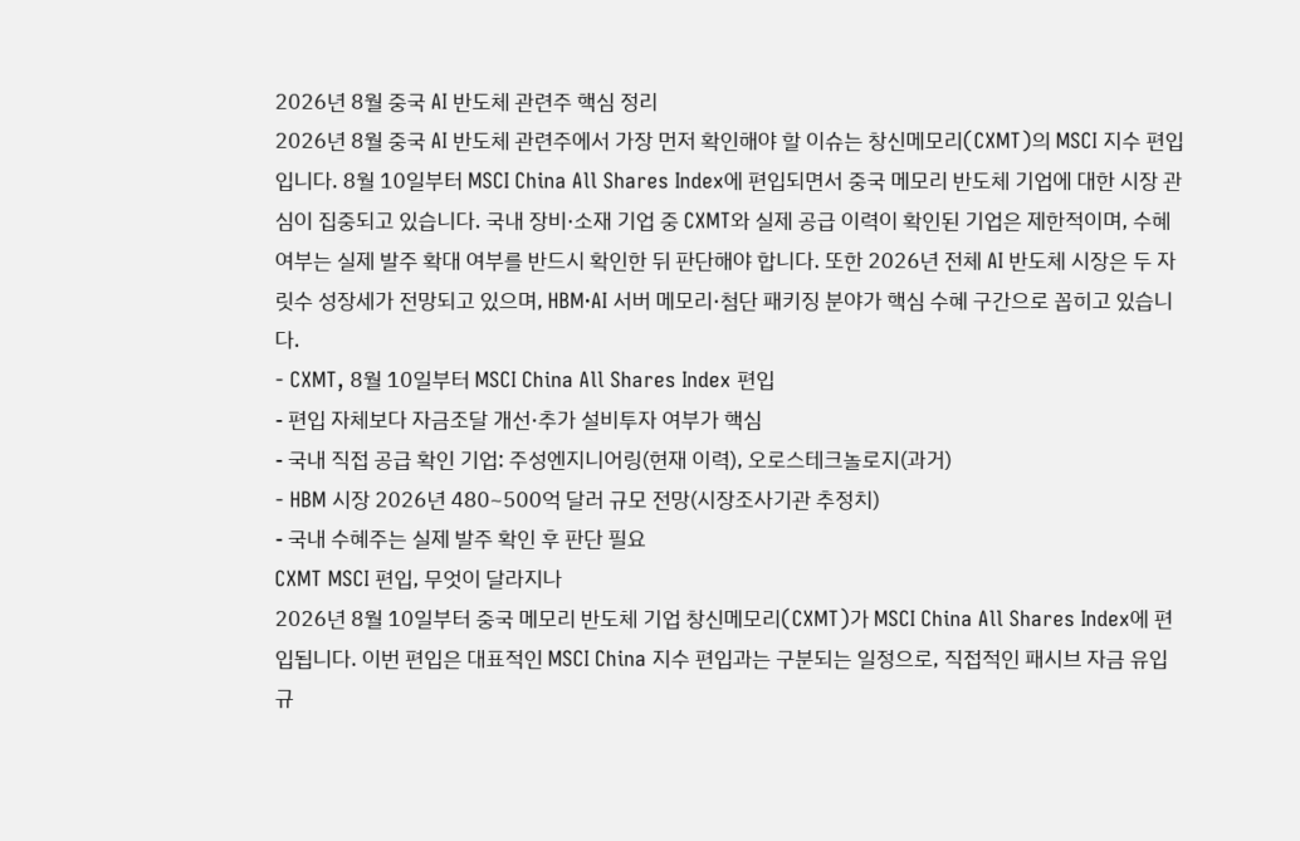2026년 8월 중국 AI 반도체 관련주 핵심 정리
2026년 8월 중국 AI 반도체 관련주에서 가장 먼저 확인해야 할 이슈는 창신메모리(CXMT)의 MSCI 지수 편입입니다. 8월 10일부터 MSCI China All Shares Index에 편입되면서 중국 메모리 반도체 기업에 대한 시장 관심이 집중되고 있습니다. 국내 장비·소재 기업 중 CXMT와 실제 공급 이력이 확인된 기업은 제한적이며, 수혜 여부는 실제 발주 확대 여부를 반드시 확인한 뒤 판단해야 합니다. 또한 2026년 전체 AI 반도체 시장은 두 자릿수 성장세가 전망되고 있으며, HBM·AI 서버 메모리·첨단 패키징 분야가 핵심 수혜 구간으로 꼽히고 있습니다.
- CXMT, 8월 10일부터 MSCI China All Shares Index 편입
- 편입 자체보다 자금조달 개선·추가 설비투자 여부가 핵심
- 국내 직접 공급 확인 기업: 주성엔지니어링(현재 이력), 오로스테크놀로지(과거)
- HBM 시장 2026년 480~500억 달러 규모 전망(시장조사기관 추정치)
- 국내 수혜주는 실제 발주 확인 후 판단 필요
CXMT MSCI 편입, 무엇이 달라지나
2026년 8월 10일부터 중국 메모리 반도체 기업 창신메모리(CXMT)가 MSCI China All Shares Index에 편입됩니다. 이번 편입은 대표적인 MSCI China 지수 편입과는 구분되는 일정으로, 직접적인 패시브 자금 유입 규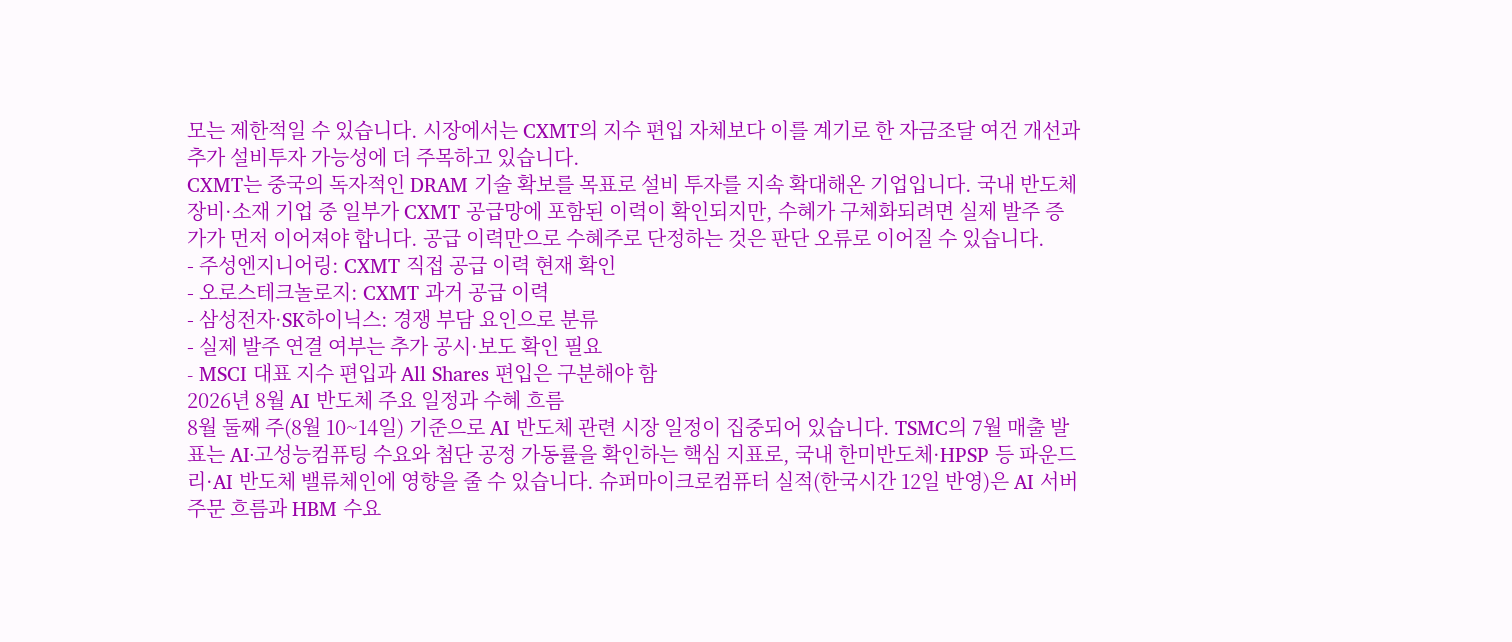모는 제한적일 수 있습니다. 시장에서는 CXMT의 지수 편입 자체보다 이를 계기로 한 자금조달 여건 개선과 추가 설비투자 가능성에 더 주목하고 있습니다.
CXMT는 중국의 독자적인 DRAM 기술 확보를 목표로 설비 투자를 지속 확대해온 기업입니다. 국내 반도체 장비·소재 기업 중 일부가 CXMT 공급망에 포함된 이력이 확인되지만, 수혜가 구체화되려면 실제 발주 증가가 먼저 이어져야 합니다. 공급 이력만으로 수혜주로 단정하는 것은 판단 오류로 이어질 수 있습니다.
- 주성엔지니어링: CXMT 직접 공급 이력 현재 확인
- 오로스테크놀로지: CXMT 과거 공급 이력
- 삼성전자·SK하이닉스: 경쟁 부담 요인으로 분류
- 실제 발주 연결 여부는 추가 공시·보도 확인 필요
- MSCI 대표 지수 편입과 All Shares 편입은 구분해야 함
2026년 8월 AI 반도체 주요 일정과 수혜 흐름
8월 둘째 주(8월 10~14일) 기준으로 AI 반도체 관련 시장 일정이 집중되어 있습니다. TSMC의 7월 매출 발표는 AI·고성능컴퓨팅 수요와 첨단 공정 가동률을 확인하는 핵심 지표로, 국내 한미반도체·HPSP 등 파운드리·AI 반도체 밸류체인에 영향을 줄 수 있습니다. 슈퍼마이크로컴퓨터 실적(한국시간 12일 반영)은 AI 서버 주문 흐름과 HBM 수요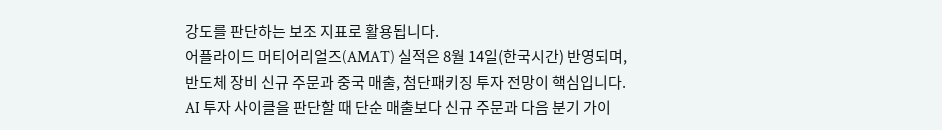강도를 판단하는 보조 지표로 활용됩니다.
어플라이드 머티어리얼즈(AMAT) 실적은 8월 14일(한국시간) 반영되며, 반도체 장비 신규 주문과 중국 매출, 첨단패키징 투자 전망이 핵심입니다. AI 투자 사이클을 판단할 때 단순 매출보다 신규 주문과 다음 분기 가이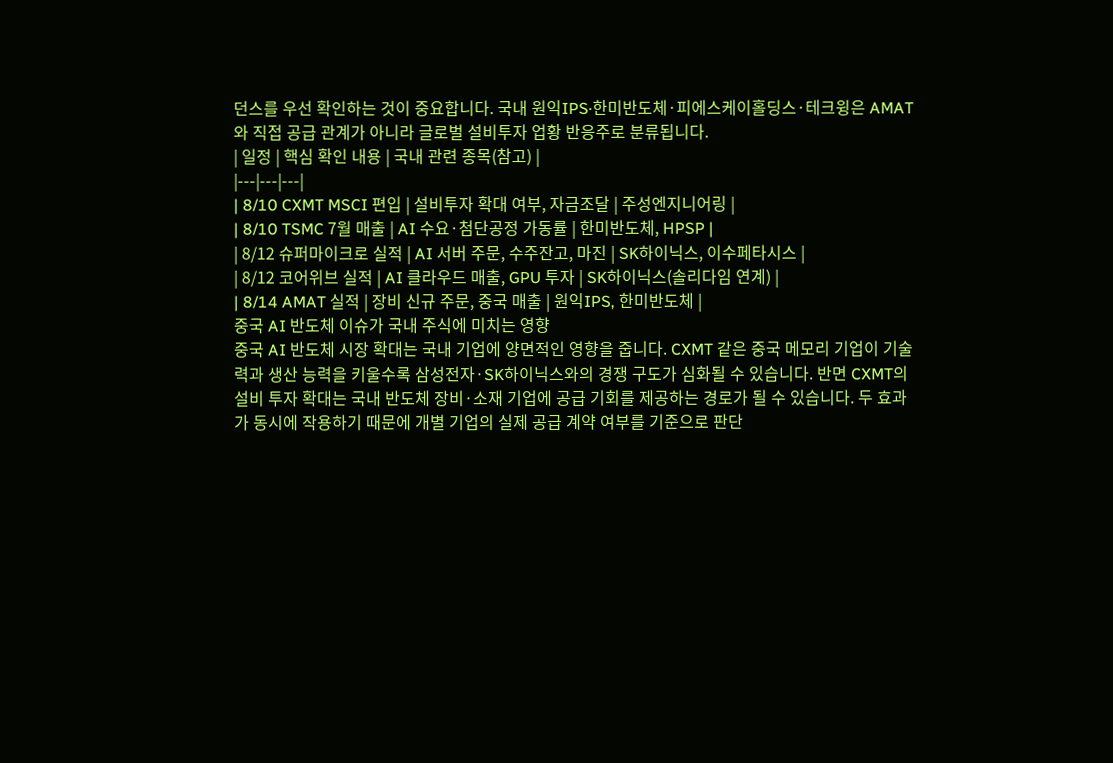던스를 우선 확인하는 것이 중요합니다. 국내 원익IPS·한미반도체·피에스케이홀딩스·테크윙은 AMAT와 직접 공급 관계가 아니라 글로벌 설비투자 업황 반응주로 분류됩니다.
| 일정 | 핵심 확인 내용 | 국내 관련 종목(참고) |
|---|---|---|
| 8/10 CXMT MSCI 편입 | 설비투자 확대 여부, 자금조달 | 주성엔지니어링 |
| 8/10 TSMC 7월 매출 | AI 수요·첨단공정 가동률 | 한미반도체, HPSP |
| 8/12 슈퍼마이크로 실적 | AI 서버 주문, 수주잔고, 마진 | SK하이닉스, 이수페타시스 |
| 8/12 코어위브 실적 | AI 클라우드 매출, GPU 투자 | SK하이닉스(솔리다임 연계) |
| 8/14 AMAT 실적 | 장비 신규 주문, 중국 매출 | 원익IPS, 한미반도체 |
중국 AI 반도체 이슈가 국내 주식에 미치는 영향
중국 AI 반도체 시장 확대는 국내 기업에 양면적인 영향을 줍니다. CXMT 같은 중국 메모리 기업이 기술력과 생산 능력을 키울수록 삼성전자·SK하이닉스와의 경쟁 구도가 심화될 수 있습니다. 반면 CXMT의 설비 투자 확대는 국내 반도체 장비·소재 기업에 공급 기회를 제공하는 경로가 될 수 있습니다. 두 효과가 동시에 작용하기 때문에 개별 기업의 실제 공급 계약 여부를 기준으로 판단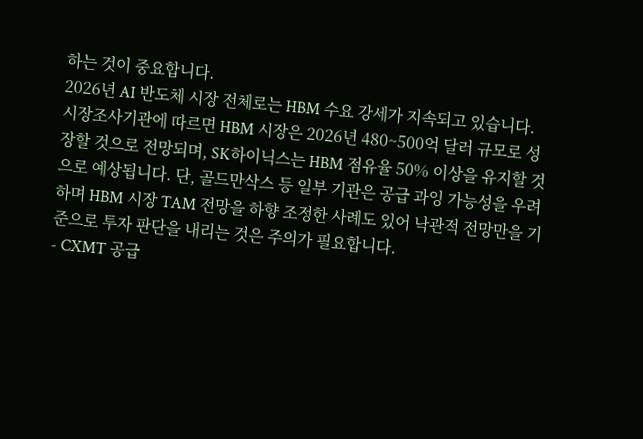하는 것이 중요합니다.
2026년 AI 반도체 시장 전체로는 HBM 수요 강세가 지속되고 있습니다. 시장조사기관에 따르면 HBM 시장은 2026년 480~500억 달러 규모로 성장할 것으로 전망되며, SK하이닉스는 HBM 점유율 50% 이상을 유지할 것으로 예상됩니다. 단, 골드만삭스 등 일부 기관은 공급 과잉 가능성을 우려하며 HBM 시장 TAM 전망을 하향 조정한 사례도 있어 낙관적 전망만을 기준으로 투자 판단을 내리는 것은 주의가 필요합니다.
- CXMT 공급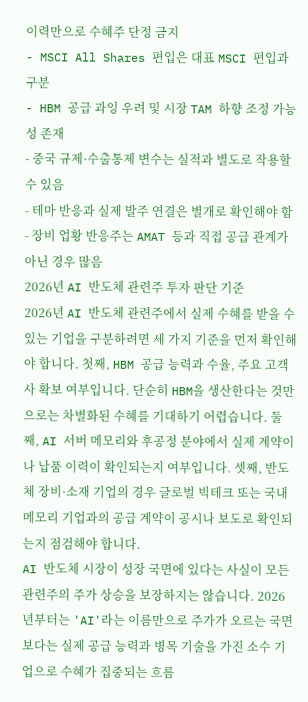이력만으로 수혜주 단정 금지
- MSCI All Shares 편입은 대표 MSCI 편입과 구분
- HBM 공급 과잉 우려 및 시장 TAM 하향 조정 가능성 존재
- 중국 규제·수출통제 변수는 실적과 별도로 작용할 수 있음
- 테마 반응과 실제 발주 연결은 별개로 확인해야 함
- 장비 업황 반응주는 AMAT 등과 직접 공급 관계가 아닌 경우 많음
2026년 AI 반도체 관련주 투자 판단 기준
2026년 AI 반도체 관련주에서 실제 수혜를 받을 수 있는 기업을 구분하려면 세 가지 기준을 먼저 확인해야 합니다. 첫째, HBM 공급 능력과 수율, 주요 고객사 확보 여부입니다. 단순히 HBM을 생산한다는 것만으로는 차별화된 수혜를 기대하기 어렵습니다. 둘째, AI 서버 메모리와 후공정 분야에서 실제 계약이나 납품 이력이 확인되는지 여부입니다. 셋째, 반도체 장비·소재 기업의 경우 글로벌 빅테크 또는 국내 메모리 기업과의 공급 계약이 공시나 보도로 확인되는지 점검해야 합니다.
AI 반도체 시장이 성장 국면에 있다는 사실이 모든 관련주의 주가 상승을 보장하지는 않습니다. 2026년부터는 'AI'라는 이름만으로 주가가 오르는 국면보다는 실제 공급 능력과 병목 기술을 가진 소수 기업으로 수혜가 집중되는 흐름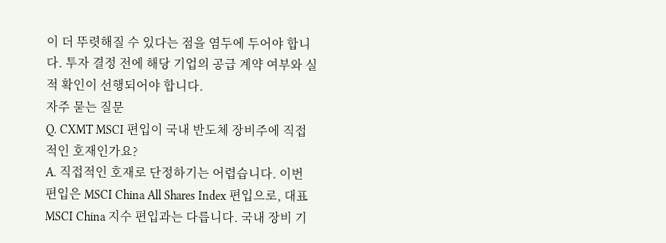이 더 뚜렷해질 수 있다는 점을 염두에 두어야 합니다. 투자 결정 전에 해당 기업의 공급 계약 여부와 실적 확인이 선행되어야 합니다.
자주 묻는 질문
Q. CXMT MSCI 편입이 국내 반도체 장비주에 직접적인 호재인가요?
A. 직접적인 호재로 단정하기는 어렵습니다. 이번 편입은 MSCI China All Shares Index 편입으로, 대표 MSCI China 지수 편입과는 다릅니다. 국내 장비 기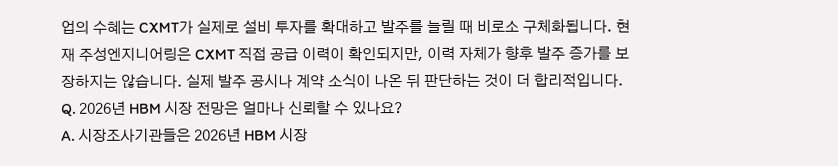업의 수혜는 CXMT가 실제로 설비 투자를 확대하고 발주를 늘릴 때 비로소 구체화됩니다. 현재 주성엔지니어링은 CXMT 직접 공급 이력이 확인되지만, 이력 자체가 향후 발주 증가를 보장하지는 않습니다. 실제 발주 공시나 계약 소식이 나온 뒤 판단하는 것이 더 합리적입니다.
Q. 2026년 HBM 시장 전망은 얼마나 신뢰할 수 있나요?
A. 시장조사기관들은 2026년 HBM 시장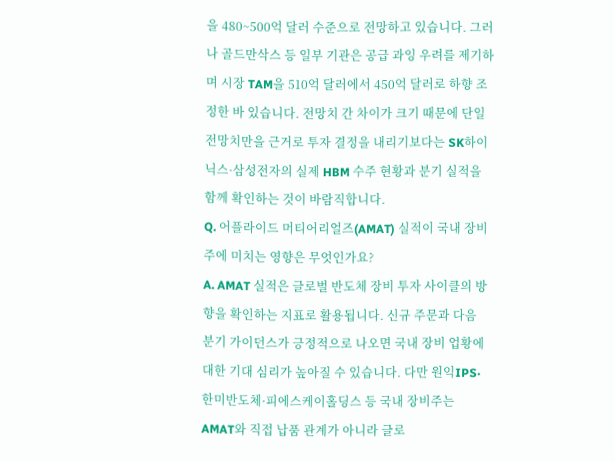을 480~500억 달러 수준으로 전망하고 있습니다. 그러나 골드만삭스 등 일부 기관은 공급 과잉 우려를 제기하며 시장 TAM을 510억 달러에서 450억 달러로 하향 조정한 바 있습니다. 전망치 간 차이가 크기 때문에 단일 전망치만을 근거로 투자 결정을 내리기보다는 SK하이닉스·삼성전자의 실제 HBM 수주 현황과 분기 실적을 함께 확인하는 것이 바람직합니다.
Q. 어플라이드 머티어리얼즈(AMAT) 실적이 국내 장비주에 미치는 영향은 무엇인가요?
A. AMAT 실적은 글로벌 반도체 장비 투자 사이클의 방향을 확인하는 지표로 활용됩니다. 신규 주문과 다음 분기 가이던스가 긍정적으로 나오면 국내 장비 업황에 대한 기대 심리가 높아질 수 있습니다. 다만 원익IPS·한미반도체·피에스케이홀딩스 등 국내 장비주는 AMAT와 직접 납품 관계가 아니라 글로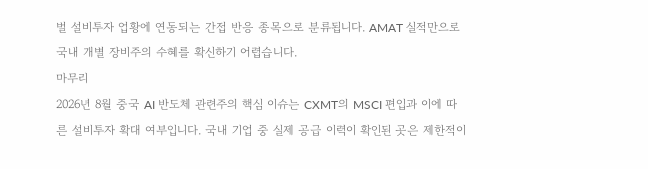벌 설비투자 업황에 연동되는 간접 반응 종목으로 분류됩니다. AMAT 실적만으로 국내 개별 장비주의 수혜를 확신하기 어렵습니다.
마무리
2026년 8월 중국 AI 반도체 관련주의 핵심 이슈는 CXMT의 MSCI 편입과 이에 따른 설비투자 확대 여부입니다. 국내 기업 중 실제 공급 이력이 확인된 곳은 제한적이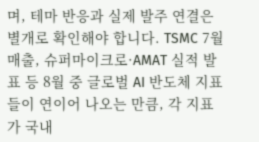며, 테마 반응과 실제 발주 연결은 별개로 확인해야 합니다. TSMC 7월 매출, 슈퍼마이크로·AMAT 실적 발표 등 8월 중 글로벌 AI 반도체 지표들이 연이어 나오는 만큼, 각 지표가 국내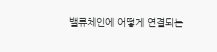밸류체인에 어떻게 연결되는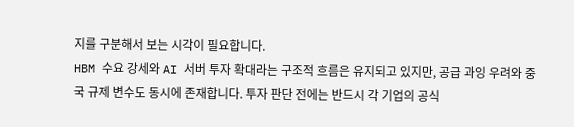지를 구분해서 보는 시각이 필요합니다.
HBM 수요 강세와 AI 서버 투자 확대라는 구조적 흐름은 유지되고 있지만, 공급 과잉 우려와 중국 규제 변수도 동시에 존재합니다. 투자 판단 전에는 반드시 각 기업의 공식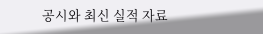공시와 최신 실적 자료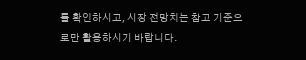를 확인하시고, 시장 전망치는 참고 기준으로만 활용하시기 바랍니다.